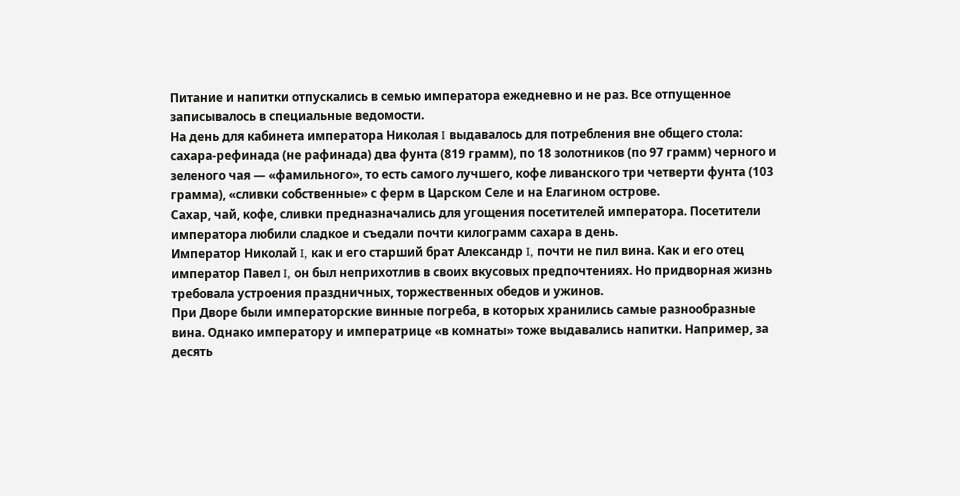Питание и напитки отпускались в семью императора ежедневно и не раз. Все отпущенное записывалось в специальные ведомости.
На день для кабинета императора Николая I выдавалось для потребления вне общего стола: сахара-рефинада (не рафинада) два фунта (819 грамм), по 18 золотников (по 97 грамм) черного и зеленого чая — «фамильного», то есть самого лучшего, кофе ливанского три четверти фунта (103 грамма), «сливки собственные» с ферм в Царском Селе и на Елагином острове.
Сахар, чай, кофе, сливки предназначались для угощения посетителей императора. Посетители императора любили сладкое и съедали почти килограмм сахара в день.
Император Николай I, как и его старший брат Александр I, почти не пил вина. Как и его отец император Павел I, он был неприхотлив в своих вкусовых предпочтениях. Но придворная жизнь требовала устроения праздничных, торжественных обедов и ужинов.
При Дворе были императорские винные погреба, в которых хранились самые разнообразные вина. Однако императору и императрице «в комнаты» тоже выдавались напитки. Например, за десять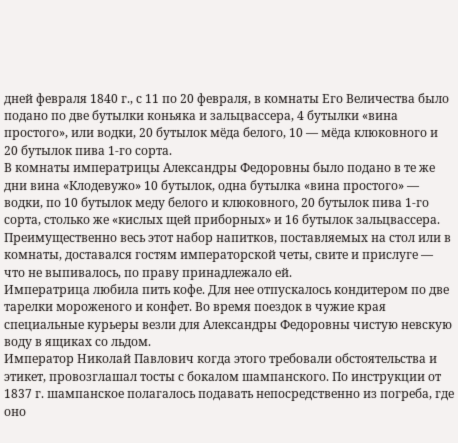дней февраля 1840 г., с 11 по 20 февраля, в комнаты Его Величества было подано по две бутылки коньяка и зальцвассера, 4 бутылки «вина простого», или водки, 20 бутылок мёда белого, 10 — мёда клюковного и 20 бутылок пива 1-го сорта.
В комнаты императрицы Александры Федоровны было подано в те же дни вина «Клодевужо» 10 бутылок, одна бутылка «вина простого» — водки, по 10 бутылок меду белого и клюковного, 20 бутылок пива 1-го сорта, столько же «кислых щей приборных» и 16 бутылок зальцвассера.
Преимущественно весь этот набор напитков, поставляемых на стол или в комнаты, доставался гостям императорской четы, свите и прислуге — что не выпивалось, по праву принадлежало ей.
Императрица любила пить кофе. Для нее отпускалось кондитером по две тарелки мороженого и конфет. Во время поездок в чужие края специальные курьеры везли для Александры Федоровны чистую невскую воду в ящиках со льдом.
Император Николай Павлович когда этого требовали обстоятельства и этикет, провозглашал тосты с бокалом шампанского. По инструкции от 1837 г. шампанское полагалось подавать непосредственно из погреба, где оно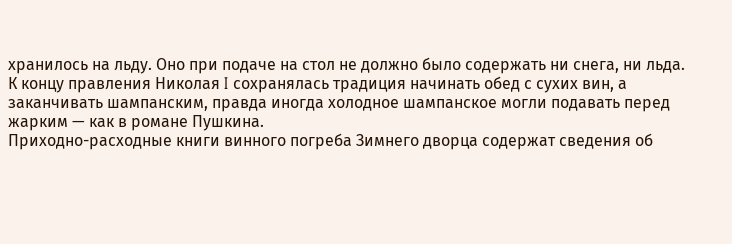хранилось на льду. Оно при подаче на стол не должно было содержать ни снега, ни льда.
К концу правления Николая I сохранялась традиция начинать обед с сухих вин, а заканчивать шампанским, правда иногда холодное шампанское могли подавать перед жарким — как в романе Пушкина.
Приходно-расходные книги винного погреба Зимнего дворца содержат сведения об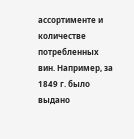ассортименте и количестве потребленных вин. Например, за 1849 г. было выдано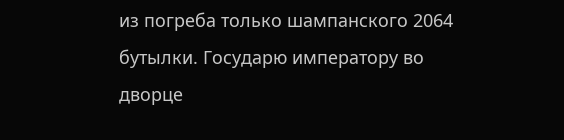из погреба только шампанского 2064 бутылки. Государю императору во дворце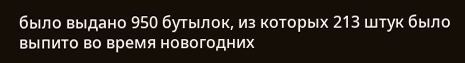было выдано 950 бутылок, из которых 213 штук было выпито во время новогодних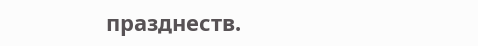празднеств.